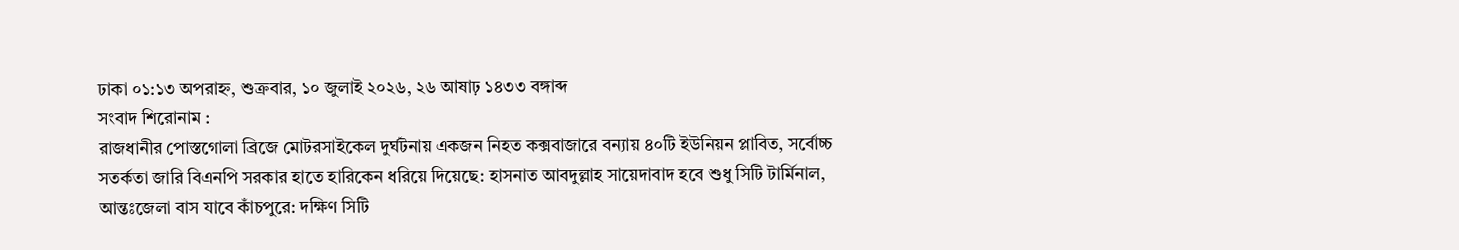ঢাকা ০১:১৩ অপরাহ্ন, শুক্রবার, ১০ জুলাই ২০২৬, ২৬ আষাঢ় ১৪৩৩ বঙ্গাব্দ
সংবাদ শিরোনাম :
রাজধানীর পোস্তগোলা ব্রিজে মোটরসাইকেল দুর্ঘটনায় একজন নিহত কক্সবাজারে বন্যায় ৪০টি ইউনিয়ন প্লাবিত, সর্বোচ্চ সতর্কতা জারি বিএনপি সরকার হাতে হারিকেন ধরিয়ে দিয়েছে: হাসনাত আবদুল্লাহ সায়েদাবাদ হবে শুধু সিটি টার্মিনাল, আন্তঃজেলা বাস যাবে কাঁচপুরে: দক্ষিণ সিটি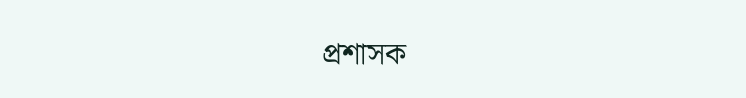প্রশাসক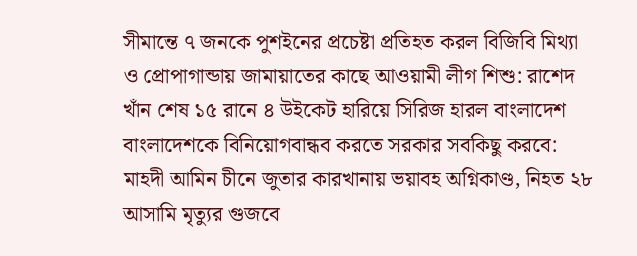সীমান্তে ৭ জনকে পুশইনের প্রচেষ্টা প্রতিহত করল বিজিবি মিথ্যা ও প্রোপাগান্ডায় জামায়াতের কাছে আওয়ামী লীগ শিশু: রাশেদ খাঁন শেষ ১৫ রানে ৪ উইকেট হারিয়ে সিরিজ হারল বাংলাদেশ বাংলাদেশকে বিনিয়োগবান্ধব করতে সরকার সবকিছু করবে: মাহদী আমিন চীনে জুতার কারখানায় ভয়াবহ অগ্নিকাণ্ড, নিহত ২৮ আসামি মৃত্যুর গুজবে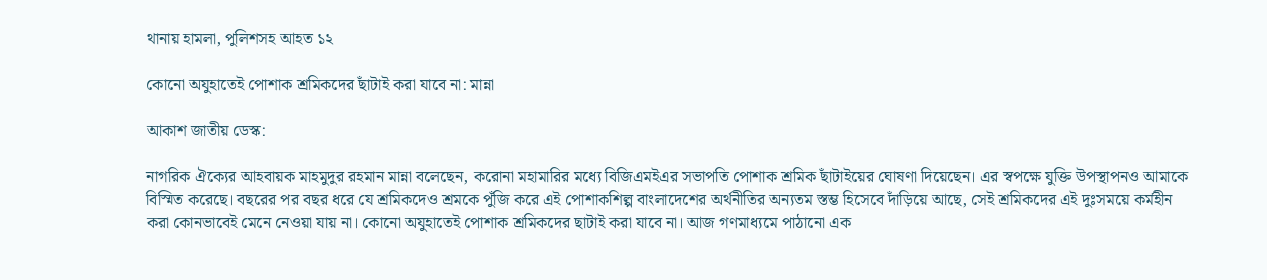থানায় হামলা, পুলিশসহ আহত ১২

কোনো অযুহাতেই পোশাক শ্রমিকদের ছাঁটাই করা যাবে না: মান্না

আকাশ জাতীয় ডেস্ক:

নাগরিক ঐক্যের আহবায়ক মাহমুদুর রহমান মান্না বলেছেন, করোনা মহামারির মধ্যে বিজিএমইএর সভাপতি পোশাক শ্রমিক ছাঁটাইয়ের ঘোষণা দিয়েছেন। এর স্বপক্ষে যুক্তি উপস্থাপনও আমাকে বিস্মিত করেছে। বছরের পর বছর ধরে যে শ্রমিকদেও শ্রমকে পুঁজি করে এই পোশাকশিল্প বাংলাদেশের অর্থনীতির অন্যতম স্তম্ভ হিসেবে দাঁড়িয়ে আছে, সেই শ্রমিকদের এই দুঃসময়ে কর্মহীন করা কোনভাবেই মেনে নেওয়া যায় না। কোনো অযুহাতেই পোশাক শ্রমিকদের ছাটাই করা যাবে না। আজ গণমাধ্যমে পাঠানো এক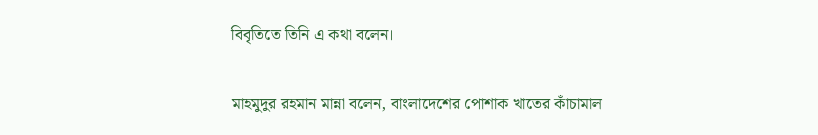বিবৃতিতে তিনি এ কথা বলেন।

মাহমুদুর রহমান মান্না বলেন, বাংলাদেশের পোশাক খাতের কাঁচামাল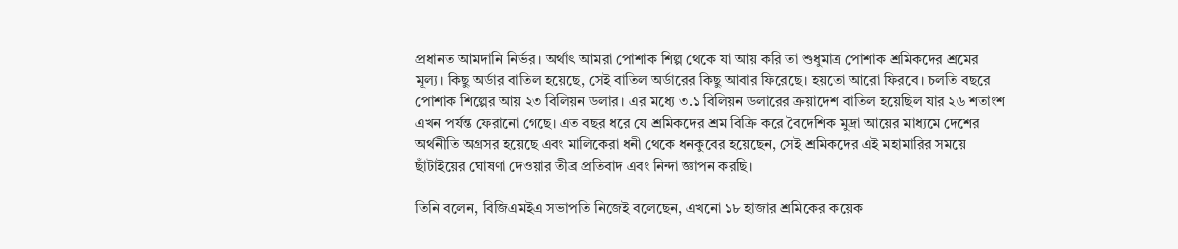প্রধানত আমদানি নির্ভর। অর্থাৎ আমরা পোশাক শিল্প থেকে যা আয় করি তা শুধুমাত্র পোশাক শ্রমিকদের শ্রমের মূল্য। কিছু অর্ডার বাতিল হয়েছে, সেই বাতিল অর্ডারের কিছু আবার ফিরেছে। হয়তো আরো ফিরবে। চলতি বছরে পোশাক শিল্পের আয় ২৩ বিলিয়ন ডলার। এর মধ্যে ৩.১ বিলিয়ন ডলারের ক্রয়াদেশ বাতিল হয়েছিল যার ২৬ শতাংশ এখন পর্যন্ত ফেরানো গেছে। এত বছর ধরে যে শ্রমিকদের শ্রম বিক্রি করে বৈদেশিক মুদ্রা আয়ের মাধ্যমে দেশের অর্থনীতি অগ্রসর হয়েছে এবং মালিকেরা ধনী থেকে ধনকুবের হয়েছেন, সেই শ্রমিকদের এই মহামারির সময়ে ছাঁটাইয়ের ঘোষণা দেওয়ার তীব্র প্রতিবাদ এবং নিন্দা জ্ঞাপন করছি।

তিনি বলেন, বিজিএমইএ সভাপতি নিজেই বলেছেন, এখনো ১৮ হাজার শ্রমিকের কয়েক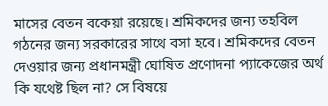মাসের বেতন বকেয়া রয়েছে। শ্রমিকদের জন্য তহবিল গঠনের জন্য সরকারের সাথে বসা হবে। শ্রমিকদের বেতন দেওয়ার জন্য প্রধানমন্ত্রী ঘোষিত প্রণোদনা প্যাকেজের অর্থ কি যথেষ্ট ছিল না? সে বিষয়ে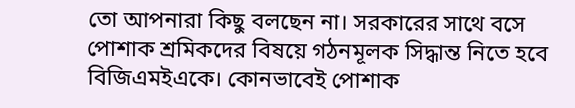তো আপনারা কিছু বলছেন না। সরকারের সাথে বসে পোশাক শ্রমিকদের বিষয়ে গঠনমূলক সিদ্ধান্ত নিতে হবে বিজিএমইএকে। কোনভাবেই পোশাক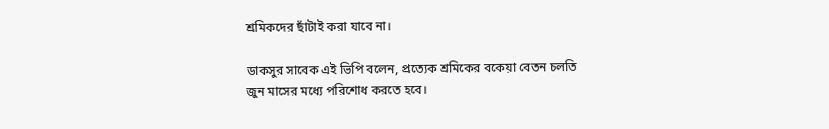শ্রমিকদের ছাঁটাই করা যাবে না।

ডাকসুর সাবেক এই ভিপি বলেন, প্রত্যেক শ্রমিকের বকেয়া বেতন চলতি জুন মাসের মধ্যে পরিশোধ করতে হবে।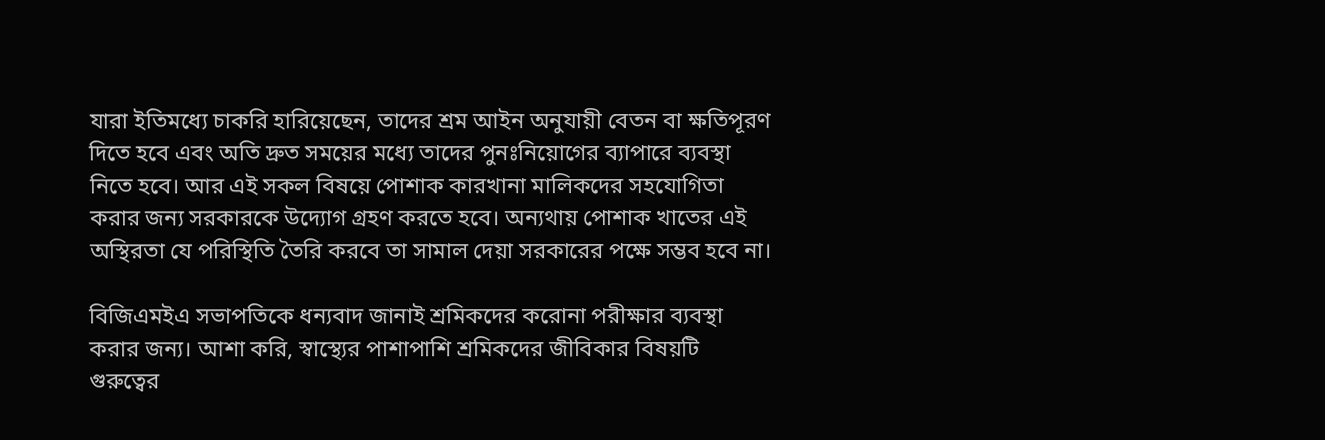যারা ইতিমধ্যে চাকরি হারিয়েছেন, তাদের শ্রম আইন অনুযায়ী বেতন বা ক্ষতিপূরণ দিতে হবে এবং অতি দ্রুত সময়ের মধ্যে তাদের পুনঃনিয়োগের ব্যাপারে ব্যবস্থা নিতে হবে। আর এই সকল বিষয়ে পোশাক কারখানা মালিকদের সহযোগিতা করার জন্য সরকারকে উদ্যোগ গ্রহণ করতে হবে। অন্যথায় পোশাক খাতের এই অস্থিরতা যে পরিস্থিতি তৈরি করবে তা সামাল দেয়া সরকারের পক্ষে সম্ভব হবে না।

বিজিএমইএ সভাপতিকে ধন্যবাদ জানাই শ্রমিকদের করোনা পরীক্ষার ব্যবস্থা করার জন্য। আশা করি, স্বাস্থ্যের পাশাপাশি শ্রমিকদের জীবিকার বিষয়টি গুরুত্বের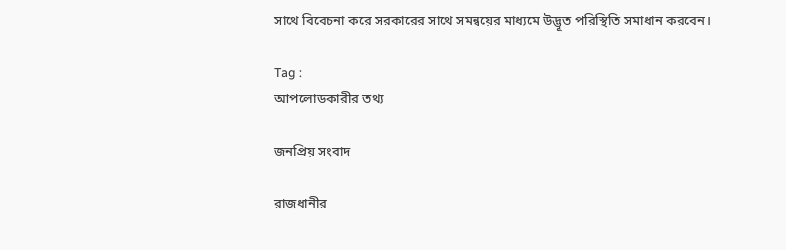সাথে বিবেচনা করে সরকারের সাথে সমন্বয়ের মাধ্যমে উদ্ভূত পরিস্থিতি সমাধান করবেন।

Tag :
আপলোডকারীর তথ্য

জনপ্রিয় সংবাদ

রাজধানীর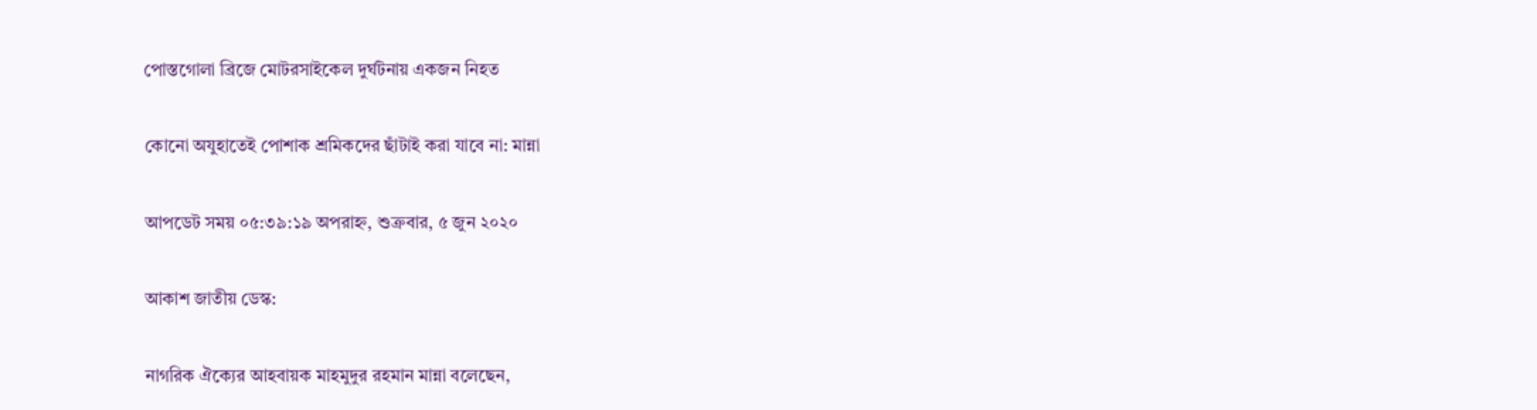পোস্তগোলা ব্রিজে মোটরসাইকেল দুর্ঘটনায় একজন নিহত

কোনো অযুহাতেই পোশাক শ্রমিকদের ছাঁটাই করা যাবে না: মান্না

আপডেট সময় ০৫:৩৯:১৯ অপরাহ্ন, শুক্রবার, ৫ জুন ২০২০

আকাশ জাতীয় ডেস্ক:

নাগরিক ঐক্যের আহবায়ক মাহমুদুর রহমান মান্না বলেছেন,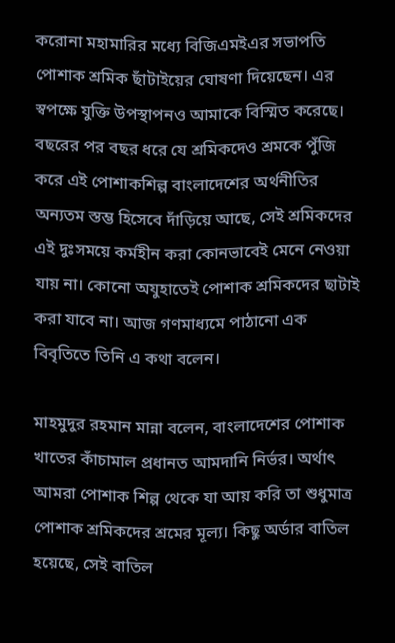করোনা মহামারির মধ্যে বিজিএমইএর সভাপতি পোশাক শ্রমিক ছাঁটাইয়ের ঘোষণা দিয়েছেন। এর স্বপক্ষে যুক্তি উপস্থাপনও আমাকে বিস্মিত করেছে। বছরের পর বছর ধরে যে শ্রমিকদেও শ্রমকে পুঁজি করে এই পোশাকশিল্প বাংলাদেশের অর্থনীতির অন্যতম স্তম্ভ হিসেবে দাঁড়িয়ে আছে, সেই শ্রমিকদের এই দুঃসময়ে কর্মহীন করা কোনভাবেই মেনে নেওয়া যায় না। কোনো অযুহাতেই পোশাক শ্রমিকদের ছাটাই করা যাবে না। আজ গণমাধ্যমে পাঠানো এক বিবৃতিতে তিনি এ কথা বলেন।

মাহমুদুর রহমান মান্না বলেন, বাংলাদেশের পোশাক খাতের কাঁচামাল প্রধানত আমদানি নির্ভর। অর্থাৎ আমরা পোশাক শিল্প থেকে যা আয় করি তা শুধুমাত্র পোশাক শ্রমিকদের শ্রমের মূল্য। কিছু অর্ডার বাতিল হয়েছে, সেই বাতিল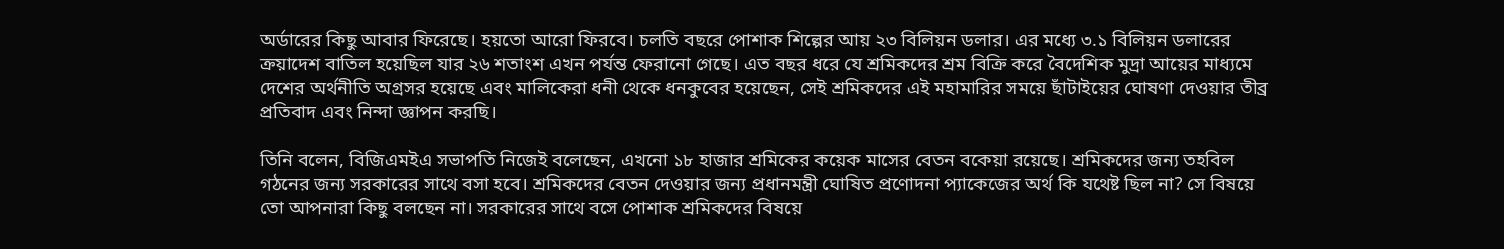অর্ডারের কিছু আবার ফিরেছে। হয়তো আরো ফিরবে। চলতি বছরে পোশাক শিল্পের আয় ২৩ বিলিয়ন ডলার। এর মধ্যে ৩.১ বিলিয়ন ডলারের ক্রয়াদেশ বাতিল হয়েছিল যার ২৬ শতাংশ এখন পর্যন্ত ফেরানো গেছে। এত বছর ধরে যে শ্রমিকদের শ্রম বিক্রি করে বৈদেশিক মুদ্রা আয়ের মাধ্যমে দেশের অর্থনীতি অগ্রসর হয়েছে এবং মালিকেরা ধনী থেকে ধনকুবের হয়েছেন, সেই শ্রমিকদের এই মহামারির সময়ে ছাঁটাইয়ের ঘোষণা দেওয়ার তীব্র প্রতিবাদ এবং নিন্দা জ্ঞাপন করছি।

তিনি বলেন, বিজিএমইএ সভাপতি নিজেই বলেছেন, এখনো ১৮ হাজার শ্রমিকের কয়েক মাসের বেতন বকেয়া রয়েছে। শ্রমিকদের জন্য তহবিল গঠনের জন্য সরকারের সাথে বসা হবে। শ্রমিকদের বেতন দেওয়ার জন্য প্রধানমন্ত্রী ঘোষিত প্রণোদনা প্যাকেজের অর্থ কি যথেষ্ট ছিল না? সে বিষয়ে তো আপনারা কিছু বলছেন না। সরকারের সাথে বসে পোশাক শ্রমিকদের বিষয়ে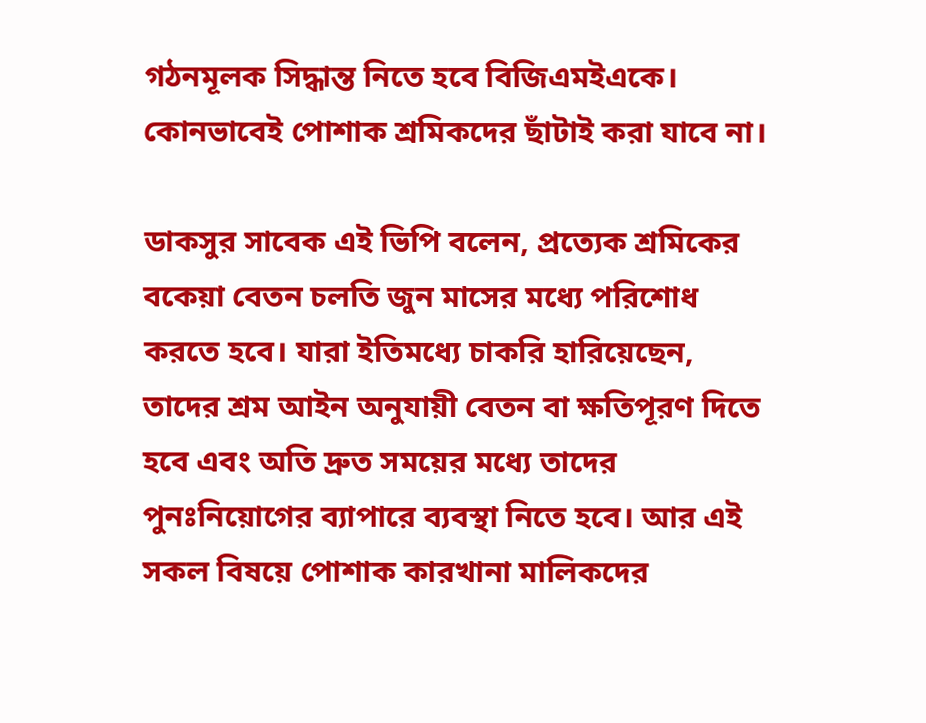গঠনমূলক সিদ্ধান্ত নিতে হবে বিজিএমইএকে। কোনভাবেই পোশাক শ্রমিকদের ছাঁটাই করা যাবে না।

ডাকসুর সাবেক এই ভিপি বলেন, প্রত্যেক শ্রমিকের বকেয়া বেতন চলতি জুন মাসের মধ্যে পরিশোধ করতে হবে। যারা ইতিমধ্যে চাকরি হারিয়েছেন, তাদের শ্রম আইন অনুযায়ী বেতন বা ক্ষতিপূরণ দিতে হবে এবং অতি দ্রুত সময়ের মধ্যে তাদের পুনঃনিয়োগের ব্যাপারে ব্যবস্থা নিতে হবে। আর এই সকল বিষয়ে পোশাক কারখানা মালিকদের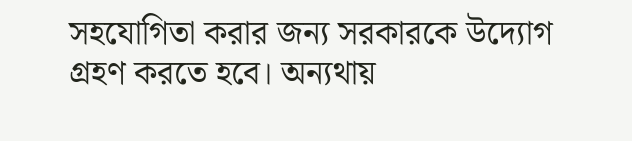সহযোগিতা করার জন্য সরকারকে উদ্যোগ গ্রহণ করতে হবে। অন্যথায়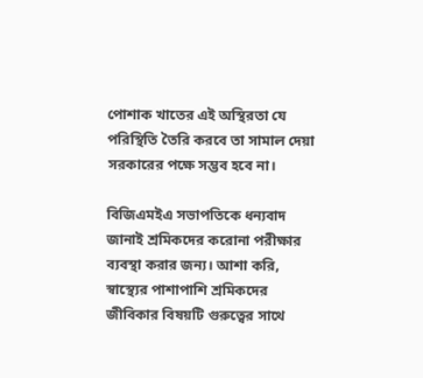পোশাক খাতের এই অস্থিরতা যে পরিস্থিতি তৈরি করবে তা সামাল দেয়া সরকারের পক্ষে সম্ভব হবে না।

বিজিএমইএ সভাপতিকে ধন্যবাদ জানাই শ্রমিকদের করোনা পরীক্ষার ব্যবস্থা করার জন্য। আশা করি, স্বাস্থ্যের পাশাপাশি শ্রমিকদের জীবিকার বিষয়টি গুরুত্বের সাথে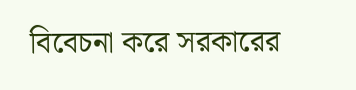বিবেচনা করে সরকারের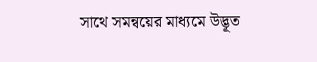সাথে সমন্বয়ের মাধ্যমে উদ্ভূত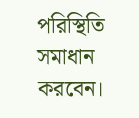পরিস্থিতি সমাধান করবেন।